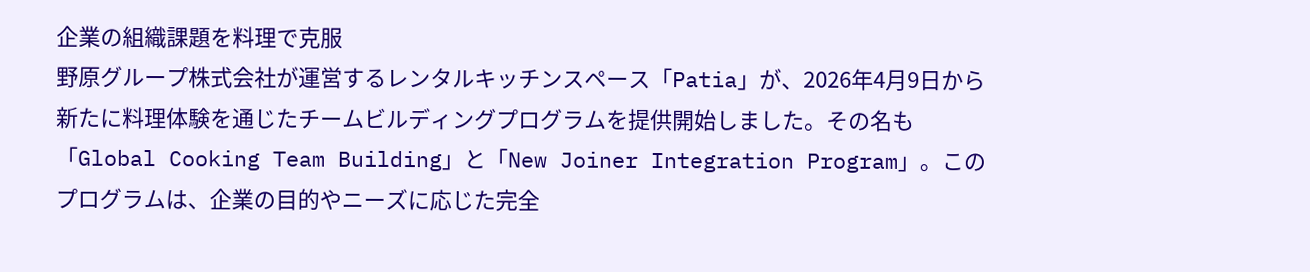企業の組織課題を料理で克服
野原グループ株式会社が運営するレンタルキッチンスペース「Patia」が、2026年4月9日から新たに料理体験を通じたチームビルディングプログラムを提供開始しました。その名も「Global Cooking Team Building」と「New Joiner Integration Program」。このプログラムは、企業の目的やニーズに応じた完全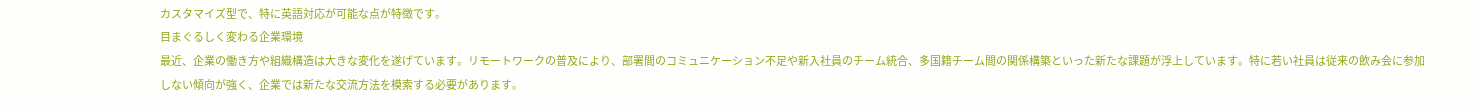カスタマイズ型で、特に英語対応が可能な点が特徴です。
目まぐるしく変わる企業環境
最近、企業の働き方や組織構造は大きな変化を遂げています。リモートワークの普及により、部署間のコミュニケーション不足や新入社員のチーム統合、多国籍チーム間の関係構築といった新たな課題が浮上しています。特に若い社員は従来の飲み会に参加しない傾向が強く、企業では新たな交流方法を模索する必要があります。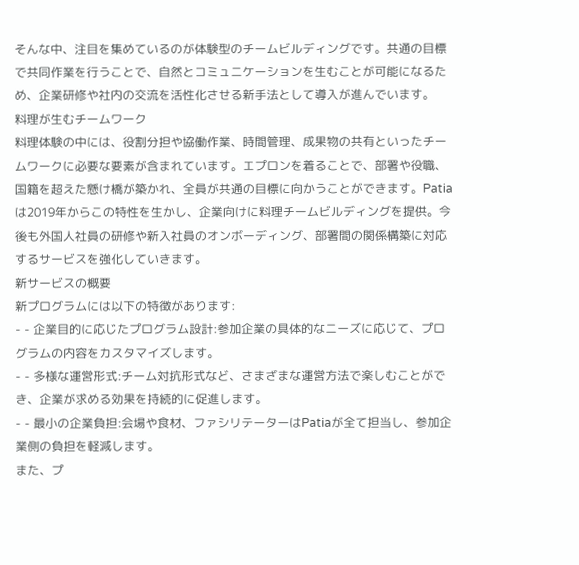そんな中、注目を集めているのが体験型のチームビルディングです。共通の目標で共同作業を行うことで、自然とコミュニケーションを生むことが可能になるため、企業研修や社内の交流を活性化させる新手法として導入が進んでいます。
料理が生むチームワーク
料理体験の中には、役割分担や協働作業、時間管理、成果物の共有といったチームワークに必要な要素が含まれています。エプロンを着ることで、部署や役職、国籍を超えた懸け橋が築かれ、全員が共通の目標に向かうことができます。Patiaは2019年からこの特性を生かし、企業向けに料理チームビルディングを提供。今後も外国人社員の研修や新入社員のオンボーディング、部署間の関係構築に対応するサービスを強化していきます。
新サービスの概要
新プログラムには以下の特徴があります:
- - 企業目的に応じたプログラム設計:参加企業の具体的なニーズに応じて、プログラムの内容をカスタマイズします。
- - 多様な運営形式:チーム対抗形式など、さまざまな運営方法で楽しむことができ、企業が求める効果を持続的に促進します。
- - 最小の企業負担:会場や食材、ファシリテーターはPatiaが全て担当し、参加企業側の負担を軽減します。
また、プ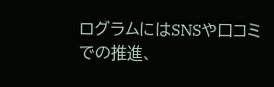ログラムにはSNSや口コミでの推進、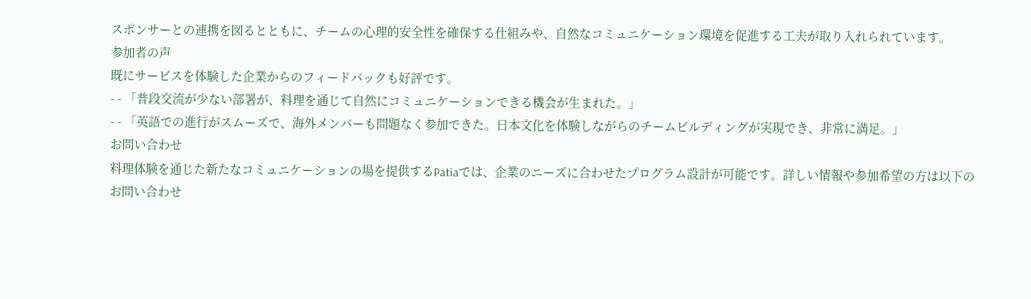スポンサーとの連携を図るとともに、チームの心理的安全性を確保する仕組みや、自然なコミュニケーション環境を促進する工夫が取り入れられています。
参加者の声
既にサービスを体験した企業からのフィードバックも好評です。
- - 「普段交流が少ない部署が、料理を通じて自然にコミュニケーションできる機会が生まれた。」
- - 「英語での進行がスムーズで、海外メンバーも問題なく参加できた。日本文化を体験しながらのチームビルディングが実現でき、非常に満足。」
お問い合わせ
料理体験を通じた新たなコミュニケーションの場を提供するPatiaでは、企業のニーズに合わせたプログラム設計が可能です。詳しい情報や参加希望の方は以下のお問い合わせ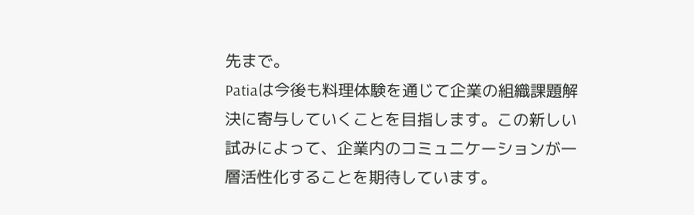先まで。
Patiaは今後も料理体験を通じて企業の組織課題解決に寄与していくことを目指します。この新しい試みによって、企業内のコミュニケーションが一層活性化することを期待しています。